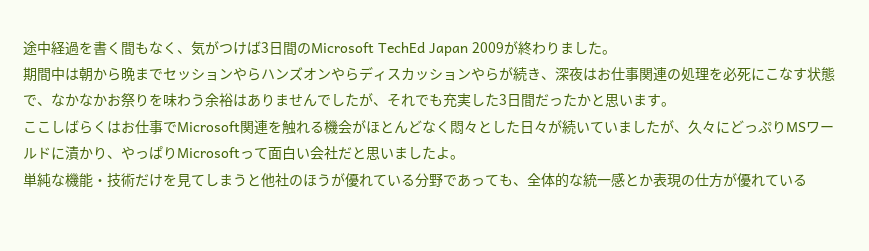途中経過を書く間もなく、気がつけば3日間のMicrosoft TechEd Japan 2009が終わりました。
期間中は朝から晩までセッションやらハンズオンやらディスカッションやらが続き、深夜はお仕事関連の処理を必死にこなす状態で、なかなかお祭りを味わう余裕はありませんでしたが、それでも充実した3日間だったかと思います。
ここしばらくはお仕事でMicrosoft関連を触れる機会がほとんどなく悶々とした日々が続いていましたが、久々にどっぷりMSワールドに漬かり、やっぱりMicrosoftって面白い会社だと思いましたよ。
単純な機能・技術だけを見てしまうと他社のほうが優れている分野であっても、全体的な統一感とか表現の仕方が優れている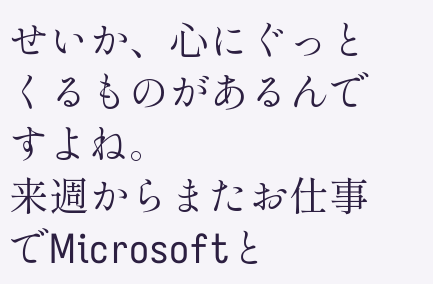せいか、心にぐっとくるものがあるんですよね。
来週からまたお仕事でMicrosoftと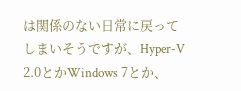は関係のない日常に戻ってしまいそうですが、Hyper-V 2.0とかWindows 7とか、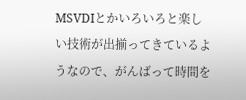MSVDIとかいろいろと楽しい技術が出揃ってきているようなので、がんばって時間を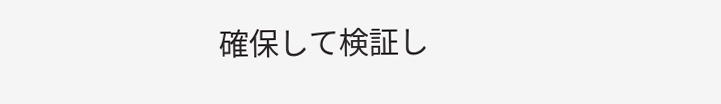確保して検証し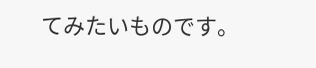てみたいものです。